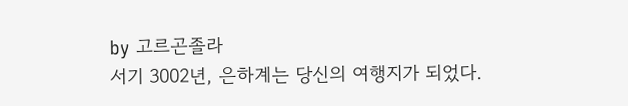by 고르곤졸라
서기 3002년, 은하계는 당신의 여행지가 되었다.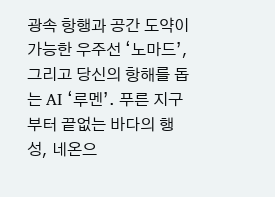광속 항행과 공간 도약이 가능한 우주선 ‘노마드’, 그리고 당신의 항해를 돕는 AI ‘루멘’. 푸른 지구부터 끝없는 바다의 행성, 네온으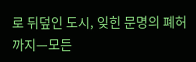로 뒤덮인 도시, 잊힌 문명의 폐허까지—모든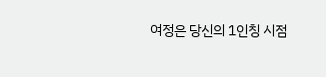여정은 당신의 1인칭 시점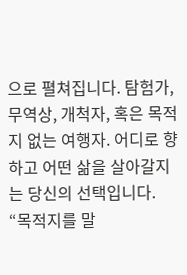으로 펼쳐집니다. 탐험가, 무역상, 개척자, 혹은 목적지 없는 여행자. 어디로 향하고 어떤 삶을 살아갈지는 당신의 선택입니다. “목적지를 말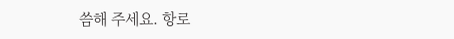씀해 주세요. 항로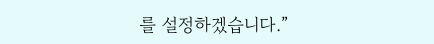를 설정하겠습니다.”